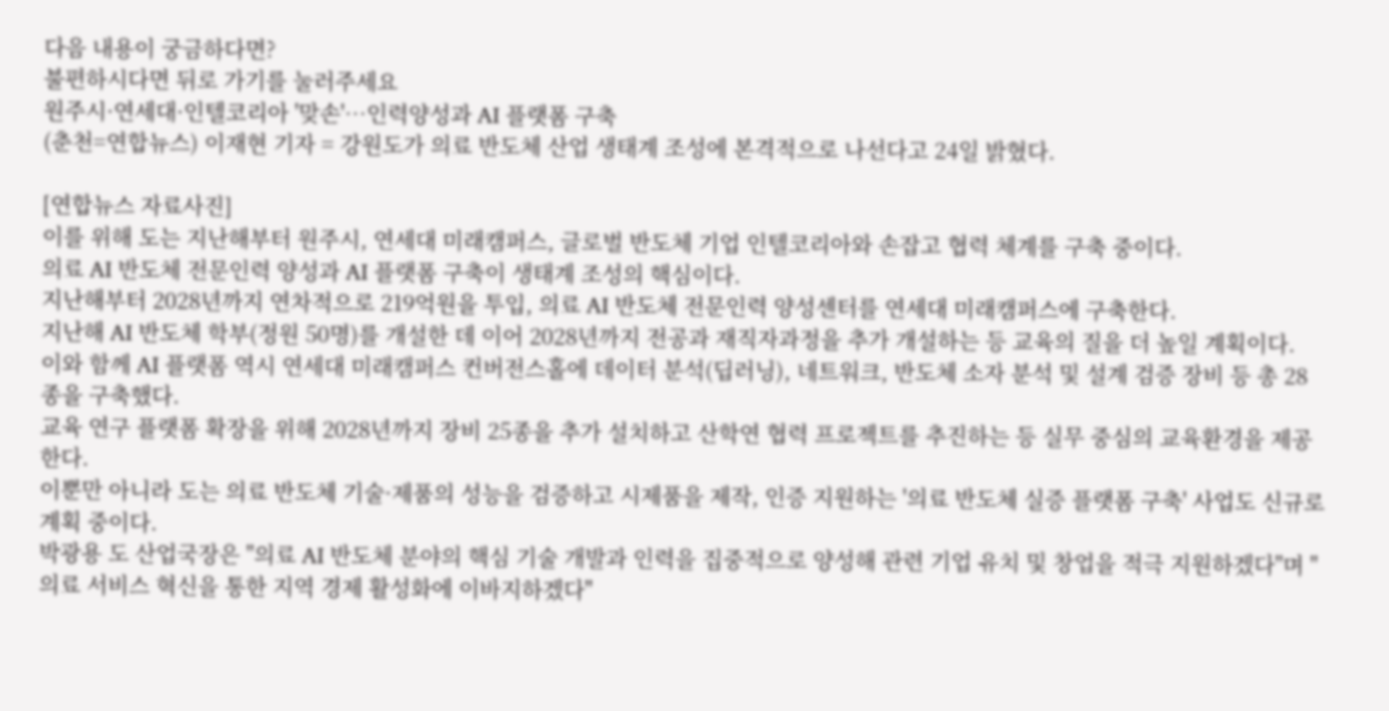다음 내용이 궁금하다면?
불편하시다면 뒤로 가기를 눌러주세요
원주시·연세대·인텔코리아 '맞손'…인력양성과 AI 플랫폼 구축
(춘천=연합뉴스) 이재현 기자 = 강원도가 의료 반도체 산업 생태계 조성에 본격적으로 나선다고 24일 밝혔다.

[연합뉴스 자료사진]
이를 위해 도는 지난해부터 원주시, 연세대 미래캠퍼스, 글로벌 반도체 기업 인텔코리아와 손잡고 협력 체계를 구축 중이다.
의료 AI 반도체 전문인력 양성과 AI 플랫폼 구축이 생태계 조성의 핵심이다.
지난해부터 2028년까지 연차적으로 219억원을 투입, 의료 AI 반도체 전문인력 양성센터를 연세대 미래캠퍼스에 구축한다.
지난해 AI 반도체 학부(정원 50명)를 개설한 데 이어 2028년까지 전공과 재직자과정을 추가 개설하는 등 교육의 질을 더 높일 계획이다.
이와 함께 AI 플랫폼 역시 연세대 미래캠퍼스 컨버전스홀에 데이터 분석(딥러닝), 네트워크, 반도체 소자 분석 및 설계 검증 장비 등 총 28종을 구축했다.
교육 연구 플랫폼 확장을 위해 2028년까지 장비 25종을 추가 설치하고 산학연 협력 프로젝트를 추진하는 등 실무 중심의 교육환경을 제공한다.
이뿐만 아니라 도는 의료 반도체 기술·제품의 성능을 검증하고 시제품을 제작, 인증 지원하는 '의료 반도체 실증 플랫폼 구축' 사업도 신규로 계획 중이다.
박광용 도 산업국장은 "의료 AI 반도체 분야의 핵심 기술 개발과 인력을 집중적으로 양성해 관련 기업 유치 및 창업을 적극 지원하겠다"며 "의료 서비스 혁신을 통한 지역 경제 활성화에 이바지하겠다"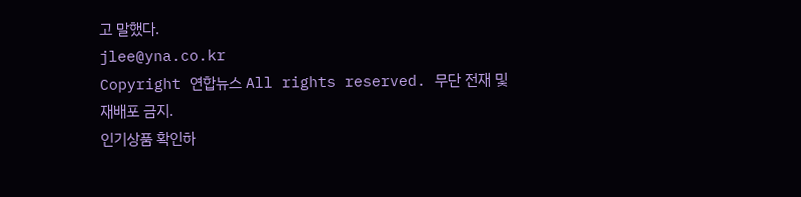고 말했다.
jlee@yna.co.kr
Copyright 연합뉴스 All rights reserved. 무단 전재 및 재배포 금지.
인기상품 확인하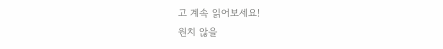고 계속 읽어보세요!
원치 않을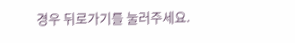경우 뒤로가기를 눌러주세요.